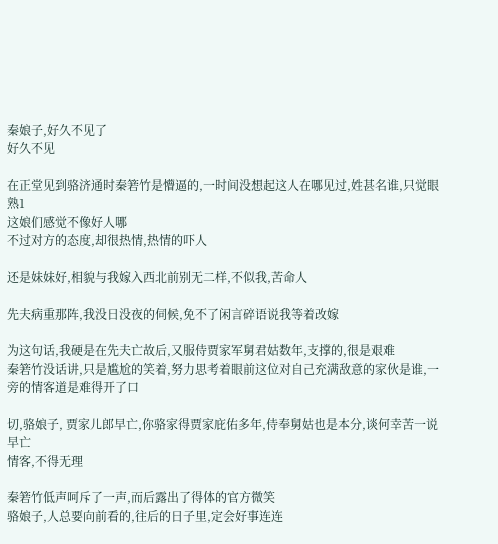秦娘子,好久不见了
好久不见

在正堂见到骆济通时秦箬竹是懵逼的,一时间没想起这人在哪见过,姓甚名谁,只觉眼熟1
这娘们感觉不像好人哪
不过对方的态度,却很热情,热情的吓人

还是妹妹好,相貌与我嫁入西北前别无二样,不似我,苦命人

先夫病重那阵,我没日没夜的伺候,免不了闲言碎语说我等着改嫁

为这句话,我硬是在先夫亡故后,又服侍贾家军舅君姑数年,支撑的,很是艰难
秦箬竹没话讲,只是尴尬的笑着,努力思考着眼前这位对自己充满敌意的家伙是谁,一旁的情客道是难得开了口

切,骆娘子, 贾家儿郎早亡,你骆家得贾家庇佑多年,侍奉舅姑也是本分,谈何幸苦一说
早亡
情客,不得无理

秦箬竹低声呵斥了一声,而后露出了得体的官方微笑
骆娘子,人总要向前看的,往后的日子里,定会好事连连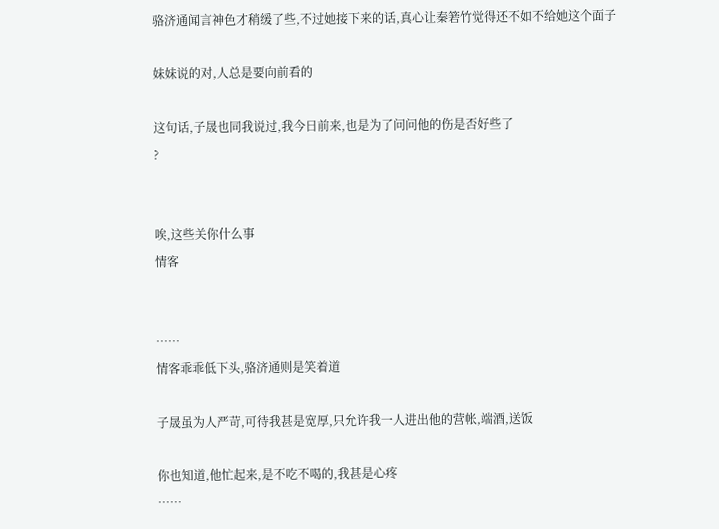骆济通闻言神色才稍缓了些,不过她接下来的话,真心让秦箬竹觉得还不如不给她这个面子

妹妹说的对,人总是要向前看的

这句话,子晟也同我说过,我今日前来,也是为了问问他的伤是否好些了
?


唉,这些关你什么事
情客


……
情客乖乖低下头,骆济通则是笑着道

子晟虽为人严苛,可待我甚是宽厚,只允许我一人进出他的营帐,端酒,送饭

你也知道,他忙起来,是不吃不喝的,我甚是心疼
……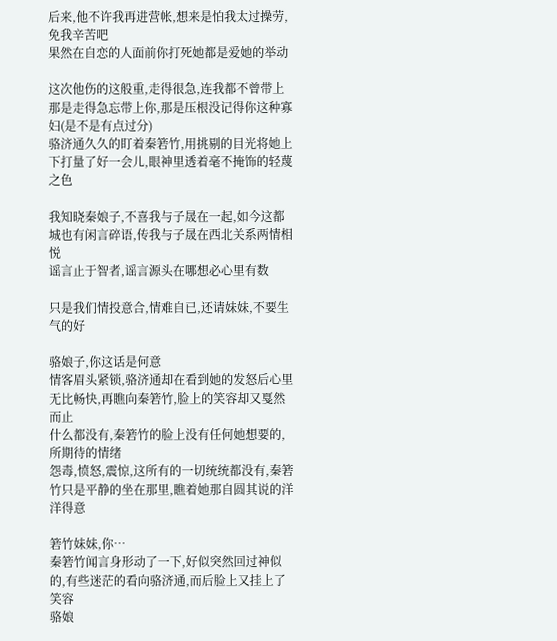后来,他不许我再进营帐,想来是怕我太过操劳,免我辛苦吧
果然在自恋的人面前你打死她都是爱她的举动

这次他伤的这般重,走得很急,连我都不曾带上
那是走得急忘带上你,那是压根没记得你这种寡妇(是不是有点过分)
骆济通久久的盯着秦箬竹,用挑剔的目光将她上下打量了好一会儿,眼神里透着毫不掩饰的轻蔑之色

我知晓秦娘子,不喜我与子晟在一起,如今这都城也有闲言碎语,传我与子晟在西北关系两情相悦
谣言止于智者,谣言源头在哪想必心里有数

只是我们情投意合,情难自已,还请妹妹,不要生气的好

骆娘子,你这话是何意
情客眉头紧锁,骆济通却在看到她的发怒后心里无比畅快,再瞧向秦箬竹,脸上的笑容却又戛然而止
什么都没有,秦箬竹的脸上没有任何她想要的,所期待的情绪
怨毒,愤怒,震惊,这所有的一切统统都没有,秦箬竹只是平静的坐在那里,瞧着她那自圆其说的洋洋得意

箬竹妹妹,你…
秦箬竹闻言身形动了一下,好似突然回过神似的,有些迷茫的看向骆济通,而后脸上又挂上了笑容
骆娘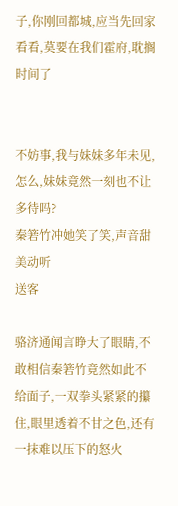子,你刚回都城,应当先回家看看,莫要在我们霍府,耽搁时间了


不妨事,我与妹妹多年未见,怎么,妹妹竟然一刻也不让多待吗?
秦箬竹冲她笑了笑,声音甜美动听
送客

骆济通闻言睁大了眼睛,不敢相信秦箬竹竟然如此不给面子,一双拳头紧紧的攥住,眼里透着不甘之色,还有一抹难以压下的怒火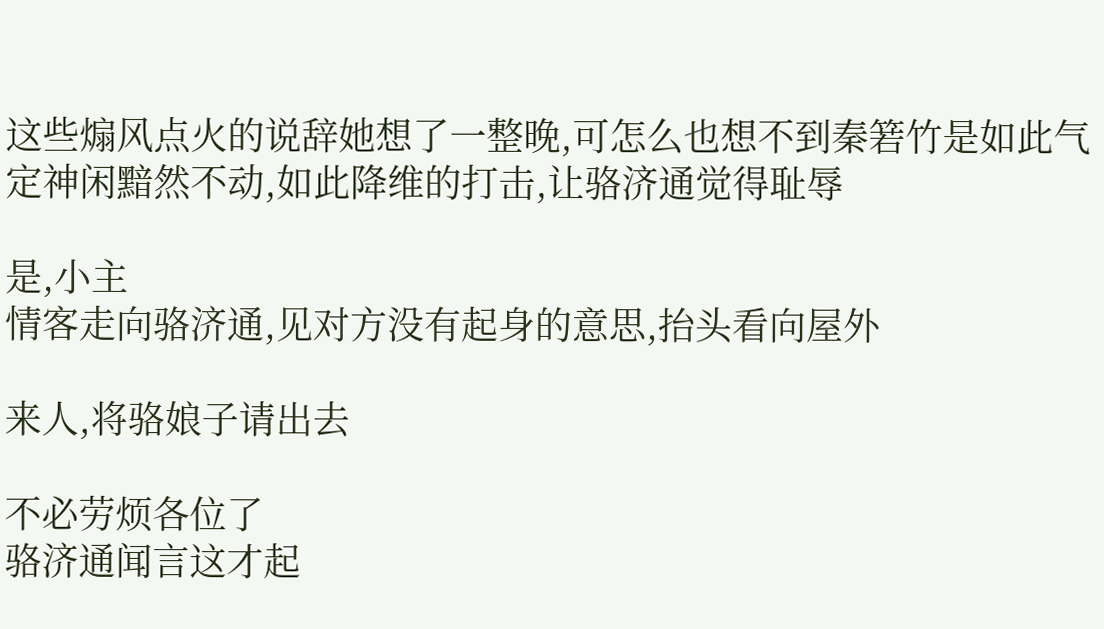这些煽风点火的说辞她想了一整晚,可怎么也想不到秦箬竹是如此气定神闲黯然不动,如此降维的打击,让骆济通觉得耻辱

是,小主
情客走向骆济通,见对方没有起身的意思,抬头看向屋外

来人,将骆娘子请出去

不必劳烦各位了
骆济通闻言这才起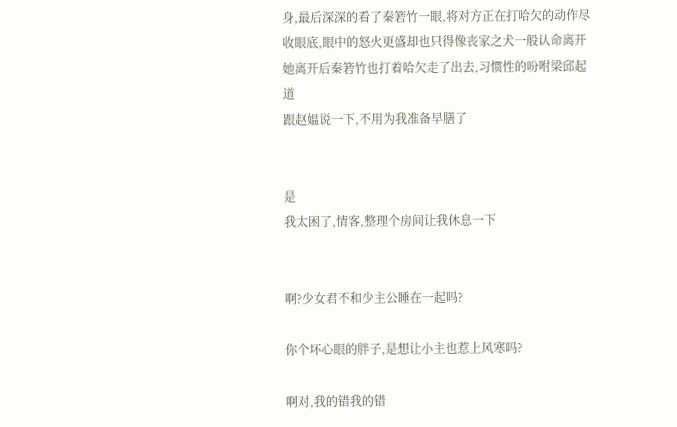身,最后深深的看了秦箬竹一眼,将对方正在打哈欠的动作尽收眼底,眼中的怒火更盛却也只得像丧家之犬一般认命离开
她离开后秦箬竹也打着哈欠走了出去,习惯性的吩咐梁邱起道
跟赵媪说一下,不用为我准备早膳了


是
我太困了,情客,整理个房间让我休息一下


啊?少女君不和少主公睡在一起吗?

你个坏心眼的胖子,是想让小主也惹上风寒吗?

啊对,我的错我的错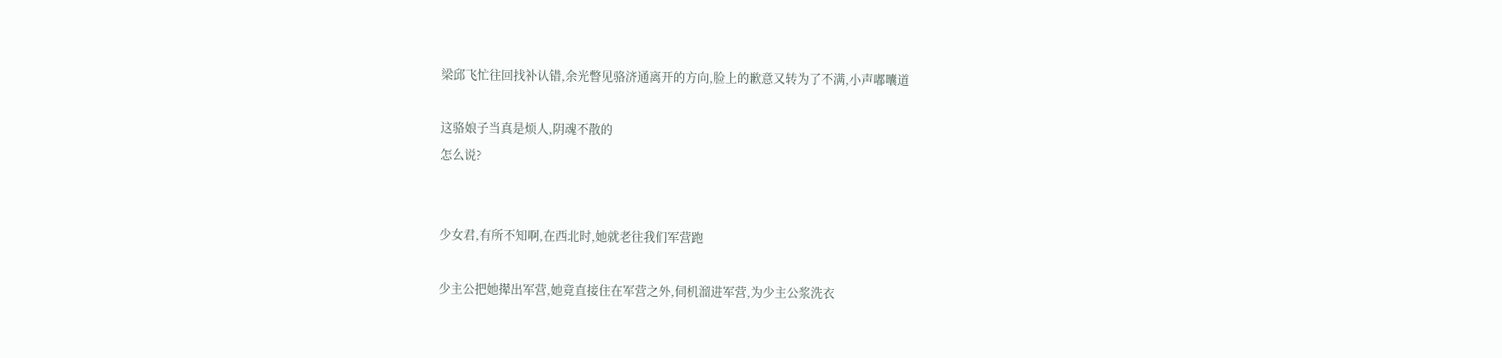梁邱飞忙往回找补认错,余光瞥见骆济通离开的方向,脸上的歉意又转为了不满,小声嘟囔道

这骆娘子当真是烦人,阴魂不散的
怎么说?


少女君,有所不知啊,在西北时,她就老往我们军营跑

少主公把她撵出军营,她竟直接住在军营之外,伺机溜进军营,为少主公浆洗衣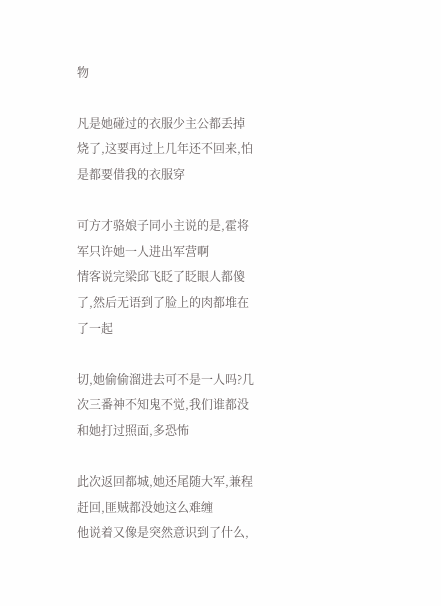物

凡是她碰过的衣服少主公都丢掉烧了,这要再过上几年还不回来,怕是都要借我的衣服穿

可方才骆娘子同小主说的是,霍将军只许她一人进出军营啊
情客说完梁邱飞眨了眨眼人都傻了,然后无语到了脸上的肉都堆在了一起

切,她偷偷溜进去可不是一人吗?几次三番神不知鬼不觉,我们谁都没和她打过照面,多恐怖

此次返回都城,她还尾随大军,兼程赶回,匪贼都没她这么难缠
他说着又像是突然意识到了什么,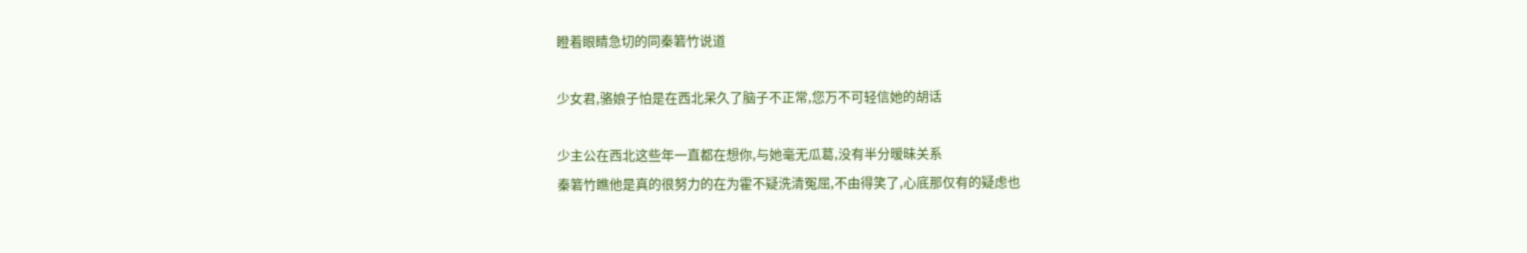瞪着眼睛急切的同秦箬竹说道

少女君,骆娘子怕是在西北呆久了脑子不正常,您万不可轻信她的胡话

少主公在西北这些年一直都在想你,与她毫无瓜葛,没有半分暧昧关系
秦箬竹瞧他是真的很努力的在为霍不疑洗清冤屈,不由得笑了,心底那仅有的疑虑也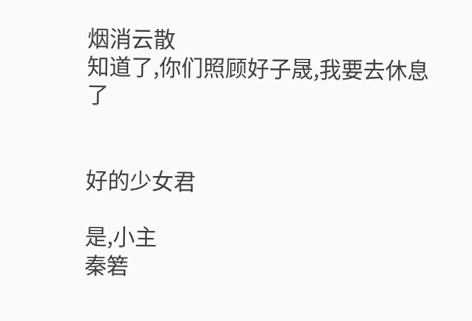烟消云散
知道了,你们照顾好子晟,我要去休息了


好的少女君

是,小主
秦箬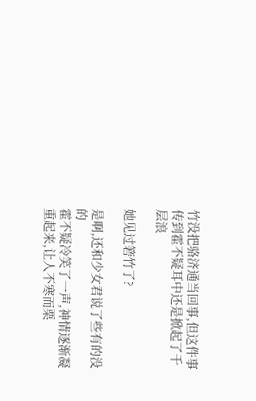竹没把骆济通当回事,但这件事传到霍不疑耳中还是掀起了千层浪

她见过箬竹了?

是啊,还和少女君说了些有的没的
霍不疑冷笑了一声,神情逐渐凝重起来,让人不寒而栗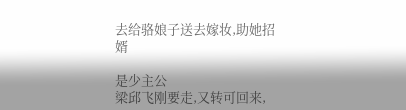去给骆娘子送去嫁妆,助她招婿

是少主公
梁邱飞刚要走,又转可回来,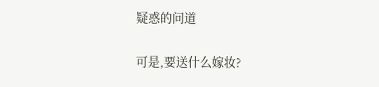疑惑的问道

可是,要送什么嫁妆?